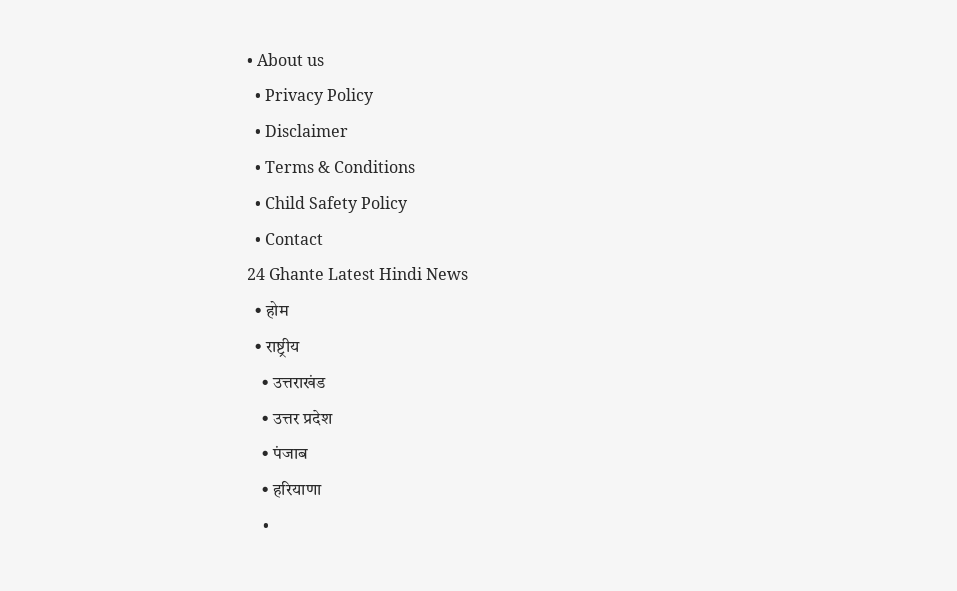• About us
  • Privacy Policy
  • Disclaimer
  • Terms & Conditions
  • Child Safety Policy
  • Contact
24 Ghante Latest Hindi News
  • होम
  • राष्ट्रीय
    • उत्तराखंड
    • उत्तर प्रदेश
    • पंजाब
    • हरियाणा
    •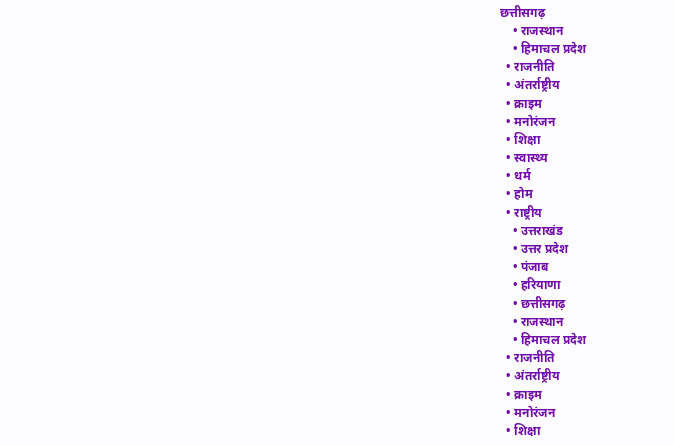छत्तीसगढ़
    • राजस्थान
    • हिमाचल प्रदेश
  • राजनीति
  • अंतर्राष्ट्रीय
  • क्राइम
  • मनोरंजन
  • शिक्षा
  • स्वास्थ्य
  • धर्म
  • होम
  • राष्ट्रीय
    • उत्तराखंड
    • उत्तर प्रदेश
    • पंजाब
    • हरियाणा
    • छत्तीसगढ़
    • राजस्थान
    • हिमाचल प्रदेश
  • राजनीति
  • अंतर्राष्ट्रीय
  • क्राइम
  • मनोरंजन
  • शिक्षा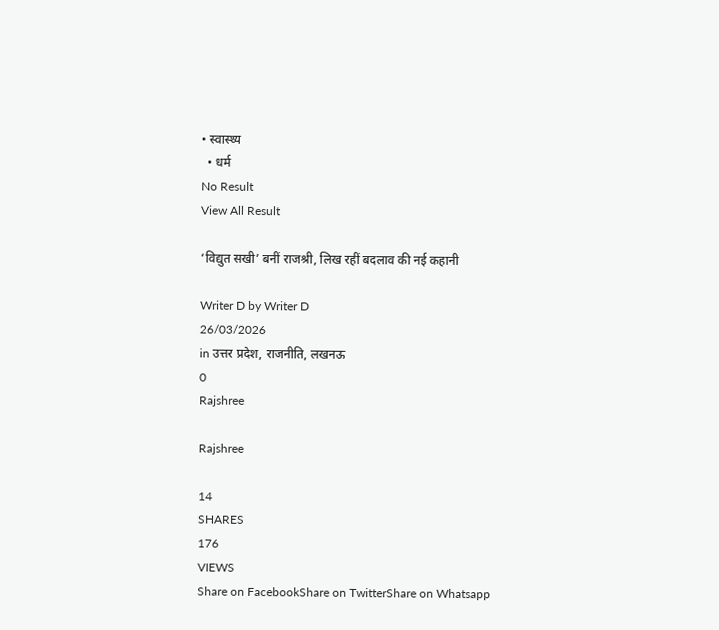• स्वास्थ्य
  • धर्म
No Result
View All Result

‘विद्युत सखी’ बनीं राजश्री, लिख रहीं बदलाव की नई कहानी

Writer D by Writer D
26/03/2026
in उत्तर प्रदेश, राजनीति, लखनऊ
0
Rajshree

Rajshree

14
SHARES
176
VIEWS
Share on FacebookShare on TwitterShare on Whatsapp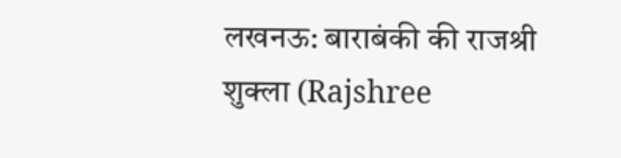लखनऊ: बाराबंकी की राजश्री शुक्ला (Rajshree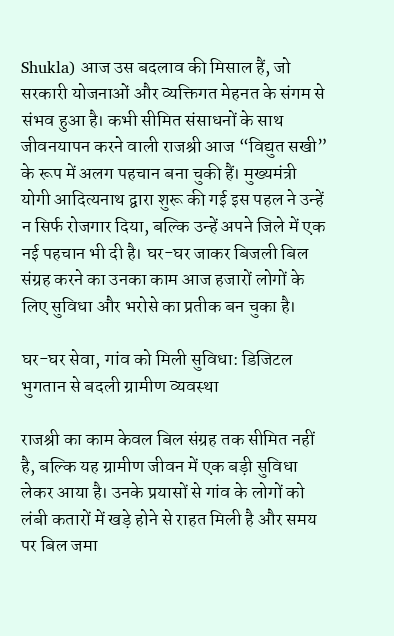Shukla) आज उस बदलाव की मिसाल हैं, जो सरकारी योजनाओं और व्यक्तिगत मेहनत के संगम से संभव हुआ है। कभी सीमित संसाधनों के साथ जीवनयापन करने वाली राजश्री आज “विद्युत सखी” के रूप में अलग पहचान बना चुकी हैं। मुख्यमंत्री योगी आदित्यनाथ द्वारा शुरू की गई इस पहल ने उन्हें न सिर्फ रोजगार दिया, बल्कि उन्हें अपने जिले में एक नई पहचान भी दी है। घर-घर जाकर बिजली बिल संग्रह करने का उनका काम आज हजारों लोगों के लिए सुविधा और भरोसे का प्रतीक बन चुका है।

घर-घर सेवा, गांव को मिली सुविधा: डिजिटल भुगतान से बदली ग्रामीण व्यवस्था

राजश्री का काम केवल बिल संग्रह तक सीमित नहीं है, बल्कि यह ग्रामीण जीवन में एक बड़ी सुविधा लेकर आया है। उनके प्रयासों से गांव के लोगों को लंबी कतारों में खड़े होने से राहत मिली है और समय पर बिल जमा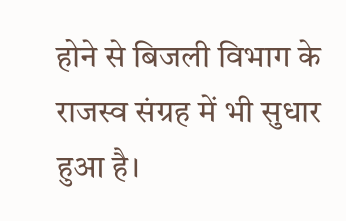होने से बिजली विभाग के राजस्व संग्रह में भी सुधार हुआ है।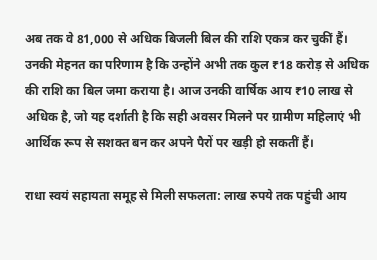अब तक वे 81,000 से अधिक बिजली बिल की राशि एकत्र कर चुकीं हैं। उनकी मेहनत का परिणाम है कि उन्होंने अभी तक कुल ₹18 करोड़ से अधिक की राशि का बिल जमा कराया है। आज उनकी वार्षिक आय ₹10 लाख से अधिक है, जो यह दर्शाती है कि सही अवसर मिलने पर ग्रामीण महिलाएं भी आर्थिक रूप से सशक्त बन कर अपने पैरों पर खड़ी हो सकतीं हैं।

राधा स्वयं सहायता समूह से मिली सफलता: लाख रुपये तक पहुंची आय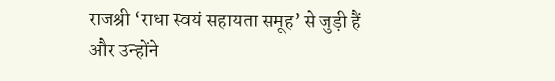राजश्री ‘राधा स्वयं सहायता समूह’ से जुड़ी हैं और उन्होंने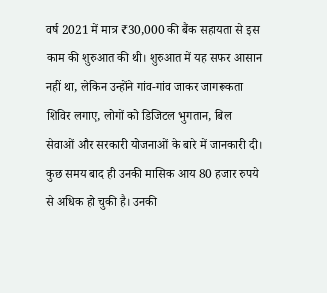वर्ष 2021 में मात्र ₹30,000 की बैंक सहायता से इस काम की शुरुआत की थी। शुरुआत में यह सफर आसान नहीं था, लेकिन उन्होंने गांव-गांव जाकर जागरूकता शिविर लगाए, लोगों को डिजिटल भुगतान, बिल सेवाओं और सरकारी योजनाओं के बारे में जानकारी दी। कुछ समय बाद ही उनकी मासिक आय 80 हजार रुपये से अधिक हो चुकी है। उनकी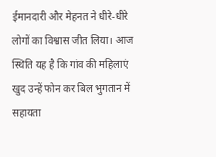ईमानदारी और मेहनत ने धीरे-धीरे लोगों का विश्वास जीत लिया। आज स्थिति यह है कि गांव की महिलाएं खुद उन्हें फोन कर बिल भुगतान में सहायता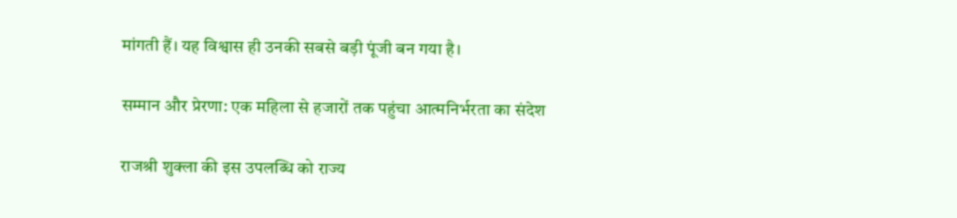मांगती हैं। यह विश्वास ही उनकी सबसे बड़ी पूंजी बन गया है।

सम्मान और प्रेरणा: एक महिला से हजारों तक पहुंचा आत्मनिर्भरता का संदेश

राजश्री शुक्ला की इस उपलब्धि को राज्य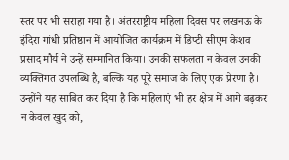स्तर पर भी सराहा गया है। अंतरराष्ट्रीय महिला दिवस पर लखनऊ के इंदिरा गांधी प्रतिष्ठान में आयोजित कार्यक्रम में डिप्टी सीएम केशव प्रसाद मौर्य ने उन्हें सम्मानित किया। उनकी सफलता न केवल उनकी व्यक्तिगत उपलब्धि है, बल्कि यह पूरे समाज के लिए एक प्रेरणा है। उन्होंने यह साबित कर दिया है कि महिलाएं भी हर क्षेत्र में आगे बढ़कर न केवल खुद को,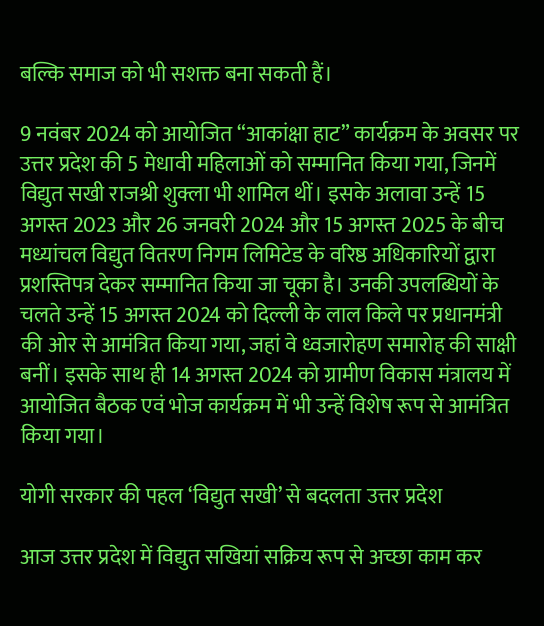बल्कि समाज को भी सशक्त बना सकती हैं।

9 नवंबर 2024 को आयोजित “आकांक्षा हाट” कार्यक्रम के अवसर पर उत्तर प्रदेश की 5 मेधावी महिलाओं को सम्मानित किया गया, जिनमें विद्युत सखी राजश्री शुक्ला भी शामिल थीं। इसके अलावा उन्हें 15 अगस्त 2023 और 26 जनवरी 2024 और 15 अगस्त 2025 के बीच मध्यांचल विद्युत वितरण निगम लिमिटेड के वरिष्ठ अधिकारियों द्वारा प्रशस्तिपत्र देकर सम्मानित किया जा चूका है। उनकी उपलब्धियों के चलते उन्हें 15 अगस्त 2024 को दिल्ली के लाल किले पर प्रधानमंत्री की ओर से आमंत्रित किया गया, जहां वे ध्वजारोहण समारोह की साक्षी बनीं। इसके साथ ही 14 अगस्त 2024 को ग्रामीण विकास मंत्रालय में आयोजित बैठक एवं भोज कार्यक्रम में भी उन्हें विशेष रूप से आमंत्रित किया गया।

योगी सरकार की पहल ‘विद्युत सखी’ से बदलता उत्तर प्रदेश

आज उत्तर प्रदेश में विद्युत सखियां सक्रिय रूप से अच्छा काम कर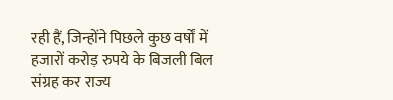रही हैं, जिन्होंने पिछले कुछ वर्षों में हजारों करोड़ रुपये के बिजली बिल संग्रह कर राज्य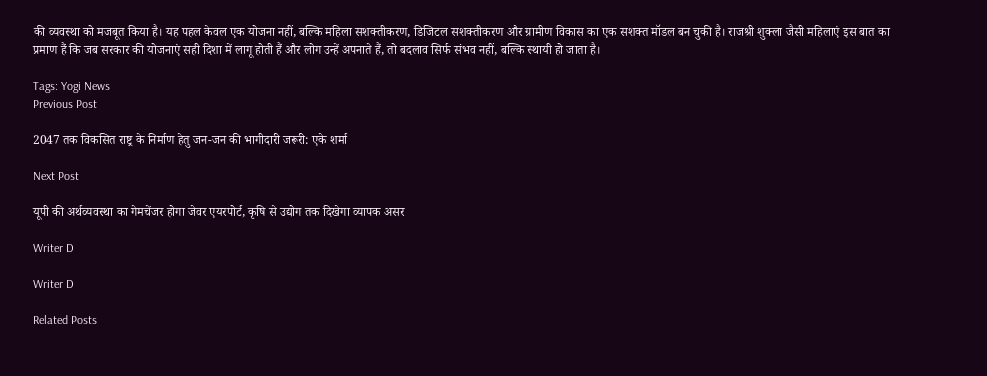की व्यवस्था को मजबूत किया है। यह पहल केवल एक योजना नहीं, बल्कि महिला सशक्तीकरण, डिजिटल सशक्तीकरण और ग्रामीण विकास का एक सशक्त मॉडल बन चुकी है। राजश्री शुक्ला जैसी महिलाएं इस बात का प्रमाण हैं कि जब सरकार की योजनाएं सही दिशा में लागू होती हैं और लोग उन्हें अपनाते हैं, तो बदलाव सिर्फ संभव नहीं, बल्कि स्थायी हो जाता है।

Tags: Yogi News
Previous Post

2047 तक विकसित राष्ट्र के निर्माण हेतु जन-जन की भागीदारी जरूरी: एके शर्मा

Next Post

यूपी की अर्थव्यवस्था का गेमचेंजर होगा जेवर एयरपोर्ट, कृषि से उद्योग तक दिखेगा व्यापक असर

Writer D

Writer D

Related Posts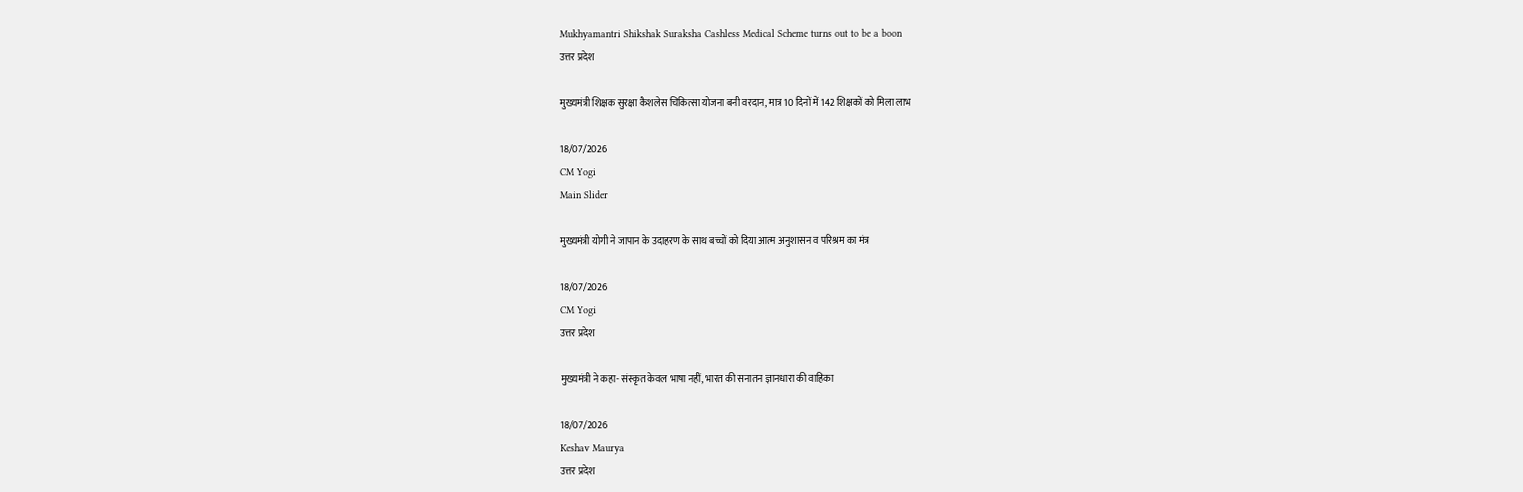Mukhyamantri Shikshak Suraksha Cashless Medical Scheme turns out to be a boon
उत्तर प्रदेश

मुख्यमंत्री शिक्षक सुरक्षा कैशलेस चिकित्सा योजना बनी वरदान, मात्र 10 दिनों में 142 शिक्षकों को मिला लाभ

18/07/2026
CM Yogi
Main Slider

मुख्यमंत्री योगी ने जापान के उदाहरण के साथ बच्चों को दिया आत्म अनुशासन व परिश्रम का मंत्र

18/07/2026
CM Yogi
उत्तर प्रदेश

मुख्यमंत्री ने कहा- संस्कृत केवल भाषा नहीं, भारत की सनातन ज्ञानधारा की वाहिका

18/07/2026
Keshav Maurya
उत्तर प्रदेश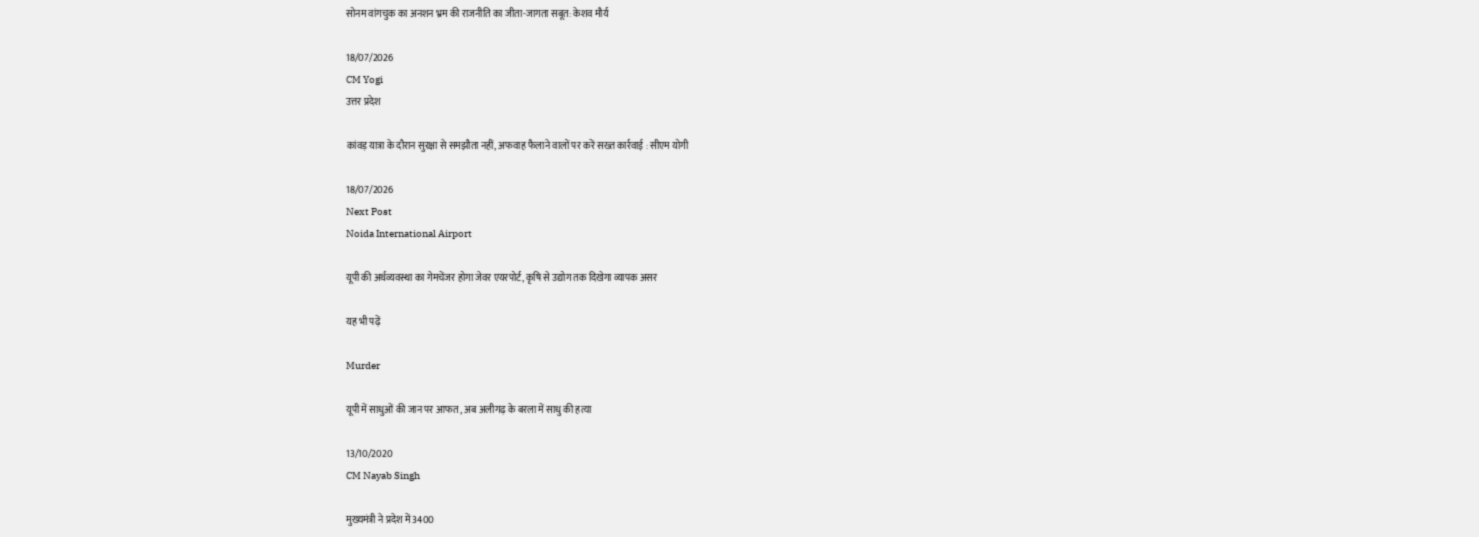सोनम वांगचुक का अनशन भ्रम की राजनीति का जीता-जागता सबूत: केशव मौर्य

18/07/2026
CM Yogi
उत्तर प्रदेश

कांवड़ यात्रा के दौरान सुरक्षा से समझौता नहीं, अफवाह फैलाने वालों पर करें सख्त कार्रवाई : सीएम योगी

18/07/2026
Next Post
Noida International Airport

यूपी की अर्थव्यवस्था का गेमचेंजर होगा जेवर एयरपोर्ट, कृषि से उद्योग तक दिखेगा व्यापक असर

यह भी पढ़ें

Murder

यूपी में साधुओं की जान पर आफत , अब अलीगढ़ के बरला में साधु की हत्या

13/10/2020
CM Nayab Singh

मुख्यमंत्री ने प्रदेश में 3400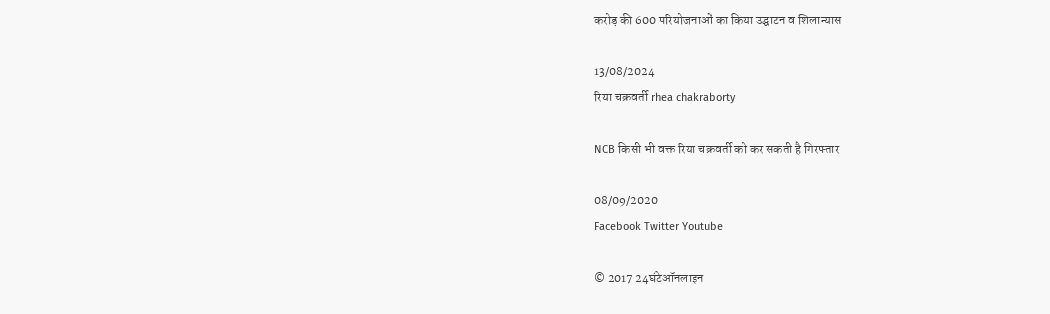करोड़ की 600 परियोजनाओं का किया उद्घाटन व शिलान्यास

13/08/2024
रिया चक्रवर्ती rhea chakraborty

NCB किसी भी वक्त रिया चक्रवर्ती को कर सकती है गिरफ्तार

08/09/2020
Facebook Twitter Youtube

© 2017 24घंटेऑनलाइन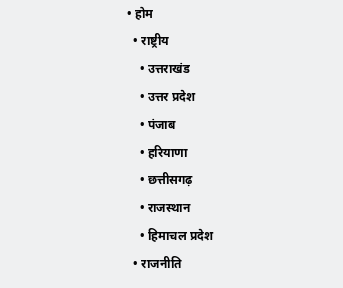• होम
  • राष्ट्रीय
    • उत्तराखंड
    • उत्तर प्रदेश
    • पंजाब
    • हरियाणा
    • छत्तीसगढ़
    • राजस्थान
    • हिमाचल प्रदेश
  • राजनीति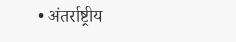• अंतर्राष्ट्रीय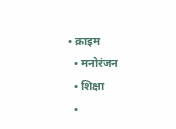• क्राइम
  • मनोरंजन
  • शिक्षा
  •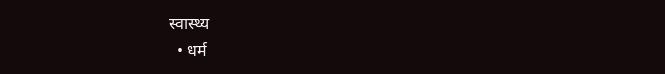स्वास्थ्य
  • धर्म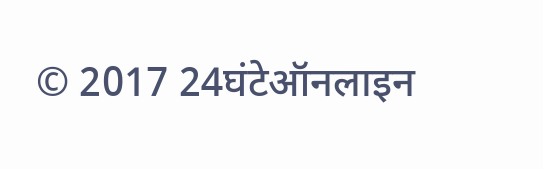© 2017 24घंटेऑनलाइन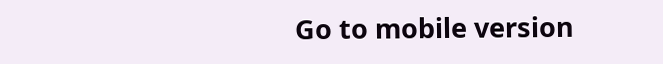Go to mobile version